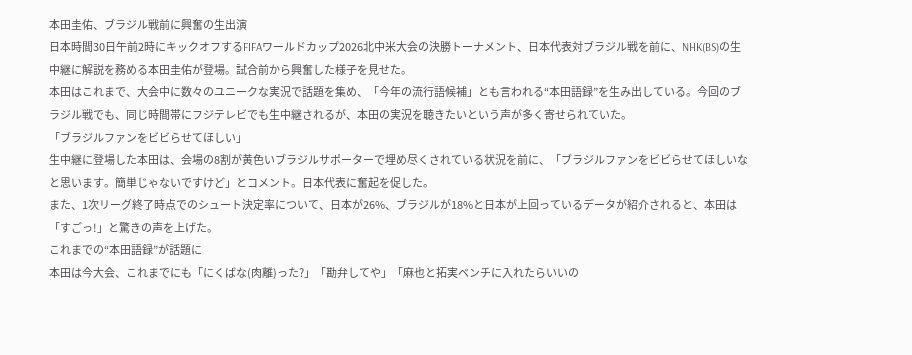本田圭佑、ブラジル戦前に興奮の生出演
日本時間30日午前2時にキックオフするFIFAワールドカップ2026北中米大会の決勝トーナメント、日本代表対ブラジル戦を前に、NHK(BS)の生中継に解説を務める本田圭佑が登場。試合前から興奮した様子を見せた。
本田はこれまで、大会中に数々のユニークな実況で話題を集め、「今年の流行語候補」とも言われる“本田語録”を生み出している。今回のブラジル戦でも、同じ時間帯にフジテレビでも生中継されるが、本田の実況を聴きたいという声が多く寄せられていた。
「ブラジルファンをビビらせてほしい」
生中継に登場した本田は、会場の8割が黄色いブラジルサポーターで埋め尽くされている状況を前に、「ブラジルファンをビビらせてほしいなと思います。簡単じゃないですけど」とコメント。日本代表に奮起を促した。
また、1次リーグ終了時点でのシュート決定率について、日本が26%、ブラジルが18%と日本が上回っているデータが紹介されると、本田は「すごっ!」と驚きの声を上げた。
これまでの“本田語録”が話題に
本田は今大会、これまでにも「にくばな(肉離)った?」「勘弁してや」「麻也と拓実ベンチに入れたらいいの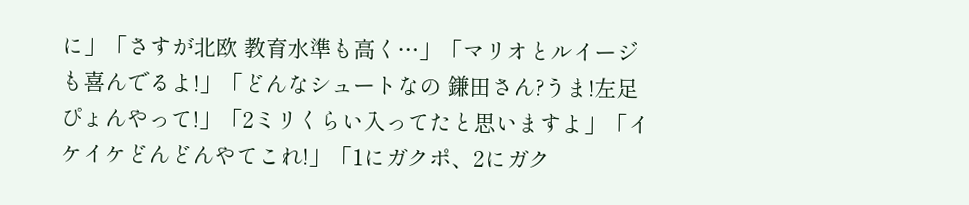に」「さすが北欧 教育水準も高く…」「マリオとルイージも喜んでるよ!」「どんなシュートなの 鎌田さん?うま!左足ぴょんやって!」「2ミリくらい入ってたと思いますよ」「イケイケどんどんやてこれ!」「1にガクポ、2にガク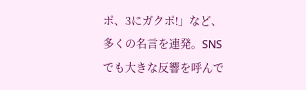ポ、3にガクポ!」など、多くの名言を連発。SNSでも大きな反響を呼んで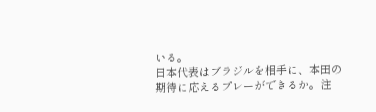いる。
日本代表はブラジルを相手に、本田の期待に応えるプレーができるか。注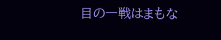目の一戦はまもな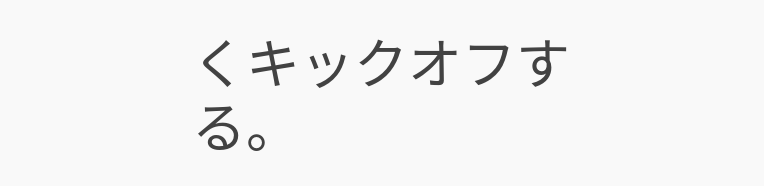くキックオフする。